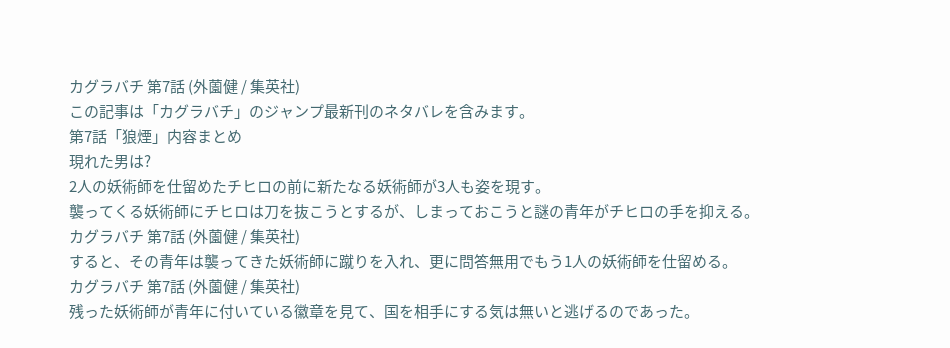カグラバチ 第7話 (外薗健 / 集英社)
この記事は「カグラバチ」のジャンプ最新刊のネタバレを含みます。
第7話「狼煙」内容まとめ
現れた男は?
2人の妖術師を仕留めたチヒロの前に新たなる妖術師が3人も姿を現す。
襲ってくる妖術師にチヒロは刀を抜こうとするが、しまっておこうと謎の青年がチヒロの手を抑える。
カグラバチ 第7話 (外薗健 / 集英社)
すると、その青年は襲ってきた妖術師に蹴りを入れ、更に問答無用でもう1人の妖術師を仕留める。
カグラバチ 第7話 (外薗健 / 集英社)
残った妖術師が青年に付いている徽章を見て、国を相手にする気は無いと逃げるのであった。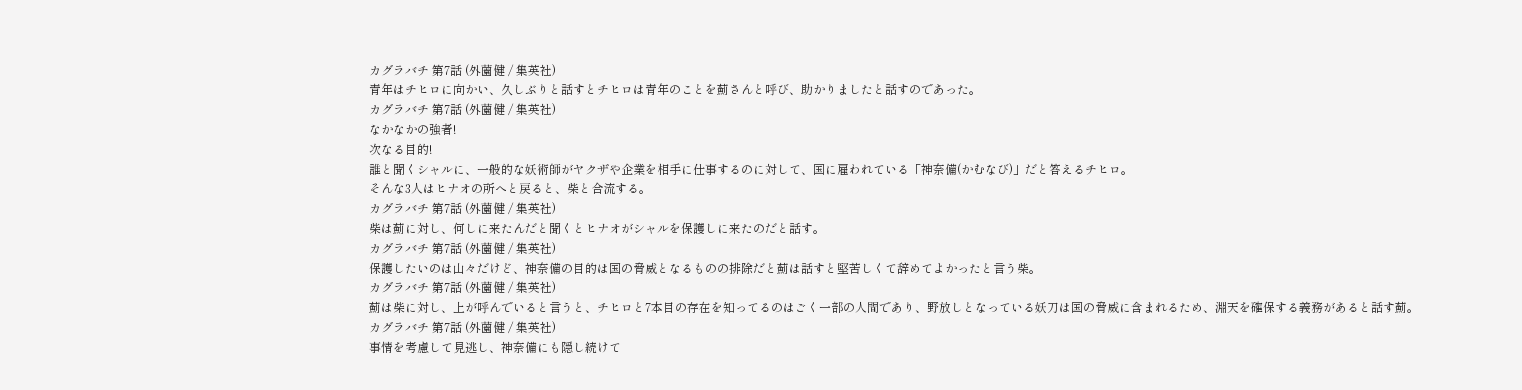カグラバチ 第7話 (外薗健 / 集英社)
青年はチヒロに向かい、久しぶりと話すとチヒロは青年のことを薊さんと呼び、助かりましたと話すのであった。
カグラバチ 第7話 (外薗健 / 集英社)
なかなかの強者!
次なる目的!
誰と聞くシャルに、一般的な妖術師がヤクザや企業を相手に仕事するのに対して、国に雇われている「神奈備(かむなび)」だと答えるチヒロ。
そんな3人はヒナオの所へと戻ると、柴と合流する。
カグラバチ 第7話 (外薗健 / 集英社)
柴は薊に対し、何しに来たんだと聞くとヒナオがシャルを保護しに来たのだと話す。
カグラバチ 第7話 (外薗健 / 集英社)
保護したいのは山々だけど、神奈備の目的は国の脅威となるものの排除だと薊は話すと堅苦しくて辞めてよかったと言う柴。
カグラバチ 第7話 (外薗健 / 集英社)
薊は柴に対し、上が呼んでいると言うと、チヒロと7本目の存在を知ってるのはごく一部の人間であり、野放しとなっている妖刀は国の脅威に含まれるため、淵天を確保する義務があると話す薊。
カグラバチ 第7話 (外薗健 / 集英社)
事情を考慮して見逃し、神奈備にも隠し続けて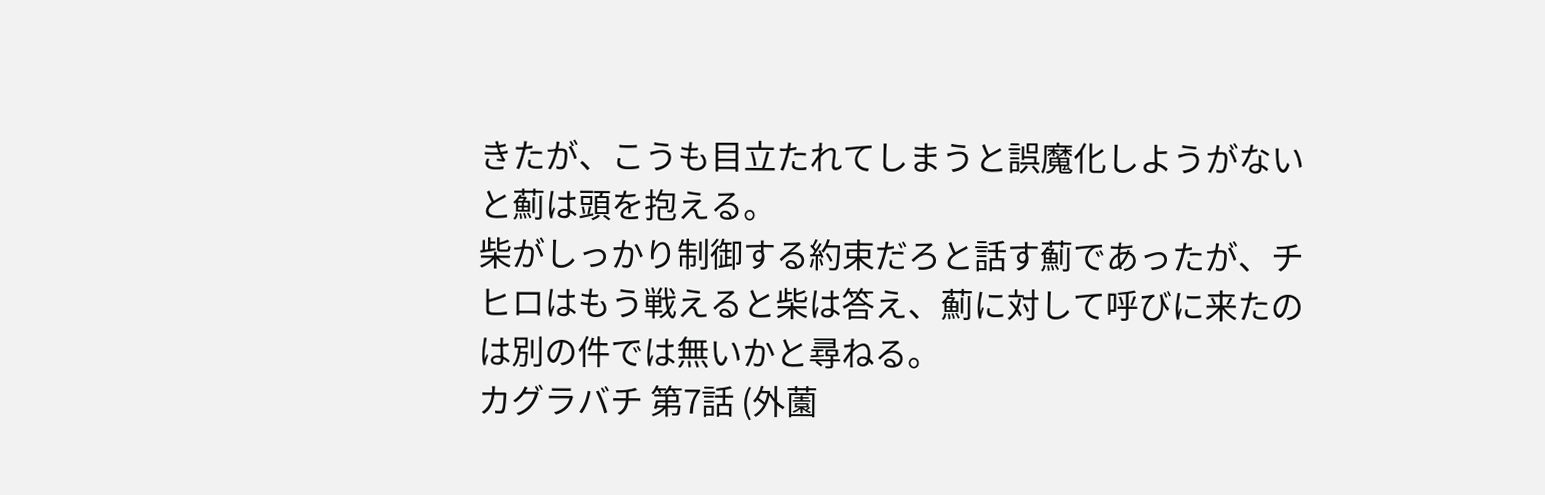きたが、こうも目立たれてしまうと誤魔化しようがないと薊は頭を抱える。
柴がしっかり制御する約束だろと話す薊であったが、チヒロはもう戦えると柴は答え、薊に対して呼びに来たのは別の件では無いかと尋ねる。
カグラバチ 第7話 (外薗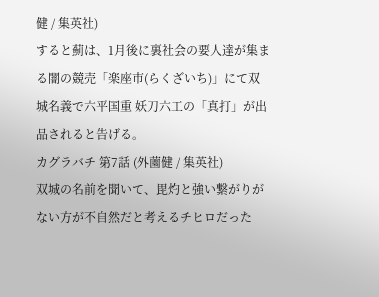健 / 集英社)
すると薊は、1月後に裏社会の要人達が集まる闇の競売「楽座市(らくざいち)」にて双城名義で六平国重 妖刀六工の「真打」が出品されると告げる。
カグラバチ 第7話 (外薗健 / 集英社)
双城の名前を聞いて、毘灼と強い繋がりがない方が不自然だと考えるチヒロだった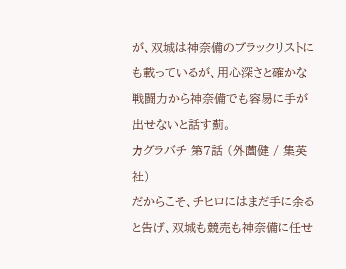が、双城は神奈備のブラックリストにも載っているが、用心深さと確かな戦闘力から神奈備でも容易に手が出せないと話す薊。
カグラバチ 第7話 (外薗健 / 集英社)
だからこそ、チヒロにはまだ手に余ると告げ、双城も競売も神奈備に任せ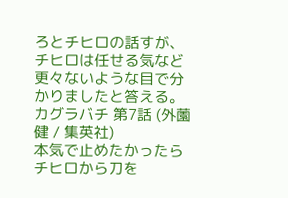ろとチヒロの話すが、チヒロは任せる気など更々ないような目で分かりましたと答える。
カグラバチ 第7話 (外薗健 / 集英社)
本気で止めたかったらチヒロから刀を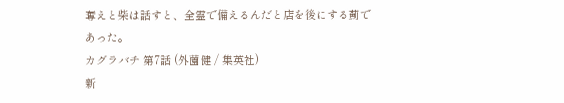奪えと柴は話すと、全霊で備えるんだと店を後にする薊であった。
カグラバチ 第7話 (外薗健 / 集英社)
新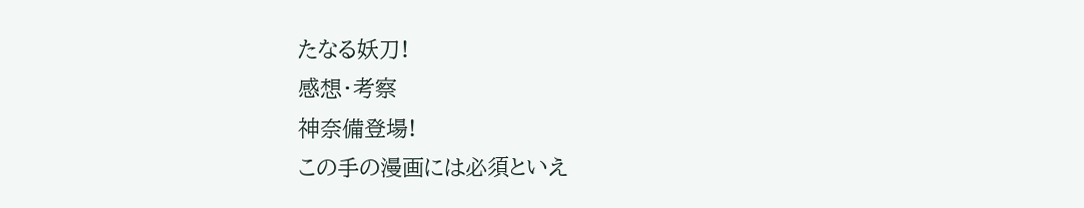たなる妖刀!
感想・考察
神奈備登場!
この手の漫画には必須といえ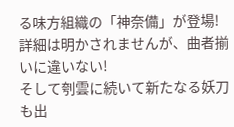る味方組織の「神奈備」が登場!
詳細は明かされませんが、曲者揃いに違いない!
そして刳雲に続いて新たなる妖刀も出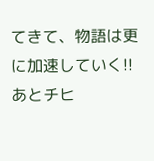てきて、物語は更に加速していく!!
あとチヒ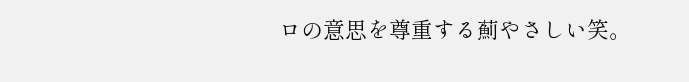ロの意思を尊重する薊やさしい笑。